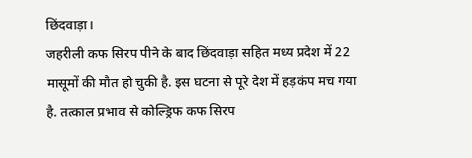छिंदवाड़ा।
जहरीली कफ सिरप पीने के बाद छिंदवाड़ा सहित मध्य प्रदेश में 22 मासूमों की मौत हो चुकी है. इस घटना से पूरे देश में हड़कंप मच गया है. तत्काल प्रभाव से कोल्ड्रिफ कफ सिरप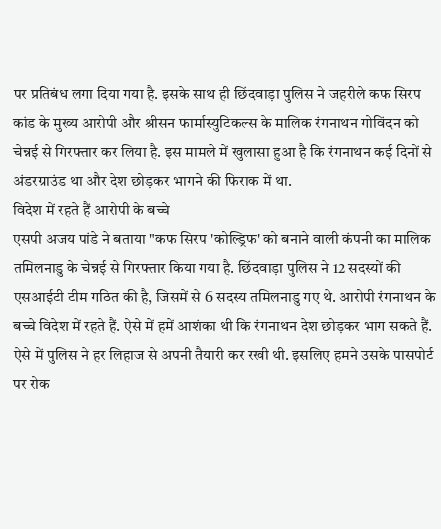पर प्रतिबंध लगा दिया गया है. इसके साथ ही छिंदवाड़ा पुलिस ने जहरीले कफ सिरप कांड के मुख्य आरोपी और श्रीसन फार्मास्युटिकल्स के मालिक रंगनाथन गोविंदन को चेन्नई से गिरफ्तार कर लिया है. इस मामले में खुलासा हुआ है कि रंगनाथन कई दिनों से अंडरग्राउंड था और देश छोड़कर भागने की फिराक में था.
विदेश में रहते हैं आरोपी के बच्चे
एसपी अजय पांडे ने बताया "कफ सिरप 'कोल्ड्रिफ' को बनाने वाली कंपनी का मालिक तमिलनाडु के चेन्नई से गिरफ्तार किया गया है. छिंदवाड़ा पुलिस ने 12 सदस्यों की एसआईटी टीम गठित की है, जिसमें से 6 सदस्य तमिलनाडु गए थे. आरोपी रंगनाथन के बच्चे विदेश में रहते हैं. ऐसे में हमें आशंका थी कि रंगनाथन देश छोड़कर भाग सकते हैं. ऐसे में पुलिस ने हर लिहाज से अपनी तैयारी कर रखी थी. इसलिए हमने उसके पासपोर्ट पर रोक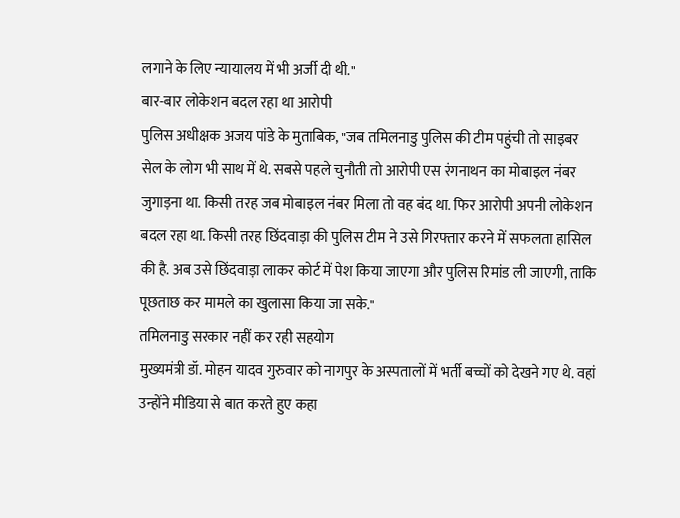लगाने के लिए न्यायालय में भी अर्जी दी थी."
बार-बार लोकेशन बदल रहा था आरोपी
पुलिस अधीक्षक अजय पांडे के मुताबिक, "जब तमिलनाडु पुलिस की टीम पहुंची तो साइबर सेल के लोग भी साथ में थे. सबसे पहले चुनौती तो आरोपी एस रंगनाथन का मोबाइल नंबर जुगाड़ना था. किसी तरह जब मोबाइल नंबर मिला तो वह बंद था. फिर आरोपी अपनी लोकेशन बदल रहा था. किसी तरह छिंदवाड़ा की पुलिस टीम ने उसे गिरफ्तार करने में सफलता हासिल की है. अब उसे छिंदवाड़ा लाकर कोर्ट में पेश किया जाएगा और पुलिस रिमांड ली जाएगी, ताकि पूछताछ कर मामले का खुलासा किया जा सके."
तमिलनाडु सरकार नहीं कर रही सहयोग
मुख्यमंत्री डॉ. मोहन यादव गुरुवार को नागपुर के अस्पतालों में भर्ती बच्चों को देखने गए थे. वहां उन्होंने मीडिया से बात करते हुए कहा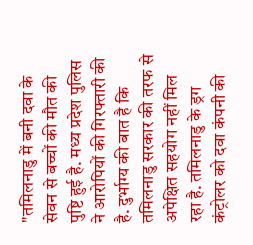"तमिलनाडु में बनी दवा के सेवन से बच्चों की मौत की पुष्टि हुई है. मध्य प्रदेश पुलिस ने आरोपियों की गिरफ्तारी की है. दुर्भाग्य की बात है कि तमिलनाडु सरकार की तरफ से अपेक्षित सहयोग नहीं मिल रहा है. तमिलनाडु के ड्रग कंट्रोलर को दवा कंपनी की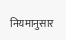नियमानुसार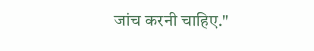जांच करनी चाहिए."